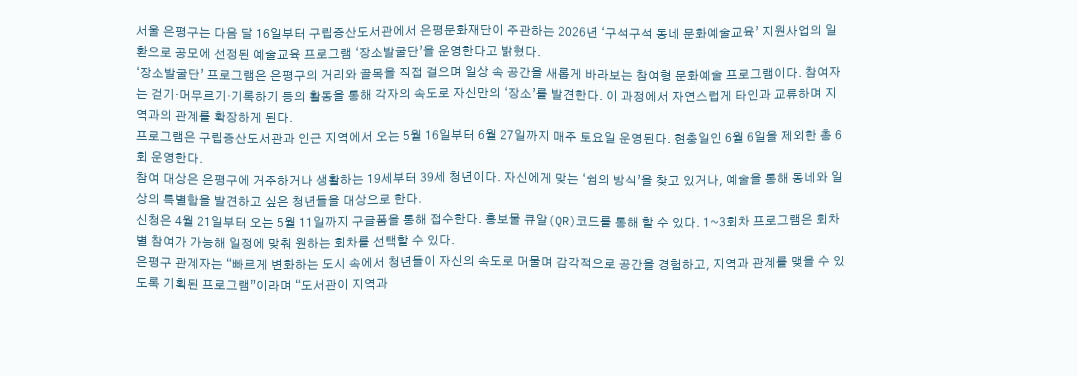서울 은평구는 다음 달 16일부터 구립증산도서관에서 은평문화재단이 주관하는 2026년 ‘구석구석 동네 문화예술교육’ 지원사업의 일환으로 공모에 선정된 예술교육 프로그램 ‘장소발굴단’을 운영한다고 밝혔다.
‘장소발굴단’ 프로그램은 은평구의 거리와 골목을 직접 걸으며 일상 속 공간을 새롭게 바라보는 참여형 문화예술 프로그램이다. 참여자는 걷기·머무르기·기록하기 등의 활동을 통해 각자의 속도로 자신만의 ‘장소’를 발견한다. 이 과정에서 자연스럽게 타인과 교류하며 지역과의 관계를 확장하게 된다.
프로그램은 구립증산도서관과 인근 지역에서 오는 5월 16일부터 6월 27일까지 매주 토요일 운영된다. 현충일인 6월 6일을 제외한 총 6회 운영한다.
참여 대상은 은평구에 거주하거나 생활하는 19세부터 39세 청년이다. 자신에게 맞는 ‘쉼의 방식’을 찾고 있거나, 예술을 통해 동네와 일상의 특별함을 발견하고 싶은 청년들을 대상으로 한다.
신청은 4월 21일부터 오는 5월 11일까지 구글폼을 통해 접수한다. 홍보물 큐알(QR)코드를 통해 할 수 있다. 1~3회차 프로그램은 회차별 참여가 가능해 일정에 맞춰 원하는 회차를 선택할 수 있다.
은평구 관계자는 “빠르게 변화하는 도시 속에서 청년들이 자신의 속도로 머물며 감각적으로 공간을 경험하고, 지역과 관계를 맺을 수 있도록 기획된 프로그램”이라며 “도서관이 지역과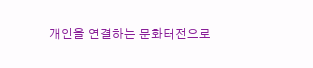개인을 연결하는 문화터전으로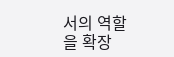서의 역할을 확장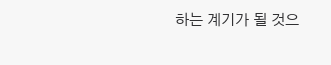하는 계기가 될 것으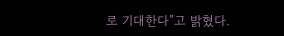로 기대한다”고 밝혔다.